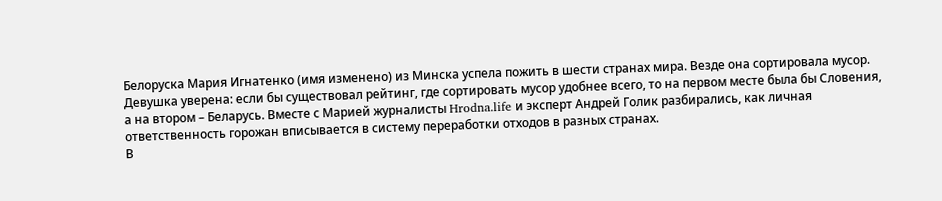Белоруска Мария Игнатенко (имя изменено) из Минска успела пожить в шести странах мира. Везде она сортировала мусор. Девушка уверена: если бы существовал рейтинг, где сортировать мусор удобнее всего, то на первом месте была бы Словения, а на втором – Беларусь. Вместе с Марией журналисты Hrodna.life и эксперт Андрей Голик разбирались, как личная ответственность горожан вписывается в систему переработки отходов в разных странах.
В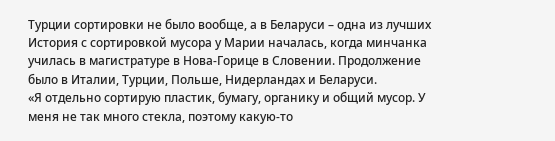Турции сортировки не было вообще, а в Беларуси – одна из лучших
История с сортировкой мусора у Марии началась, когда минчанка училась в магистратуре в Нова-Горице в Словении. Продолжение было в Италии, Турции, Польше, Нидерландах и Беларуси.
«Я отдельно сортирую пластик, бумагу, органику и общий мусор. У меня не так много стекла, поэтому какую-то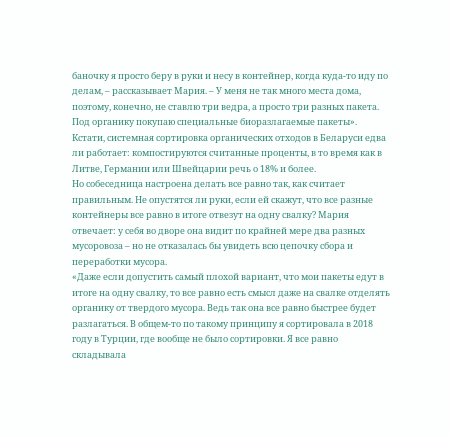баночку я просто беру в руки и несу в контейнер, когда куда-то иду по делам, – рассказывает Мария. – У меня не так много места дома, поэтому, конечно, не ставлю три ведра, а просто три разных пакета. Под органику покупаю специальные биоразлагаемые пакеты».
Кстати, системная сортировка органических отходов в Беларуси едва ли работает: компостируются считанные проценты, в то время как в Литве, Германии или Швейцарии речь о 18% и более.
Но собеседница настроена делать все равно так, как считает правильным. Не опустятся ли руки, если ей скажут, что все разные контейнеры все равно в итоге отвезут на одну свалку? Мария отвечает: у себя во дворе она видит по крайней мере два разных мусоровоза – но не отказалась бы увидеть всю цепочку сбора и переработки мусора.
«Даже если допустить самый плохой вариант, что мои пакеты едут в итоге на одну свалку, то все равно есть смысл даже на свалке отделять органику от твердого мусора. Ведь так она все равно быстрее будет разлагаться. В общем-то по такому принципу я сортировала в 2018 году в Турции, где вообще не было сортировки. Я все равно складывала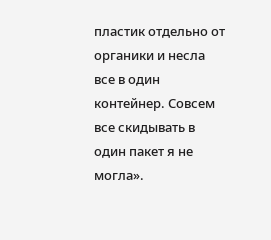пластик отдельно от органики и несла все в один контейнер. Совсем все скидывать в один пакет я не могла».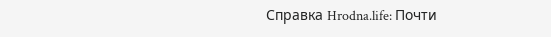Справка Hrodna.life: Почти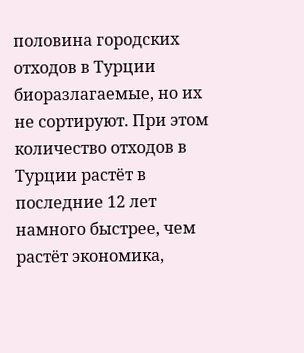половина городских отходов в Турции биоразлагаемые, но их не сортируют. При этом количество отходов в Турции растёт в последние 12 лет намного быстрее, чем растёт экономика,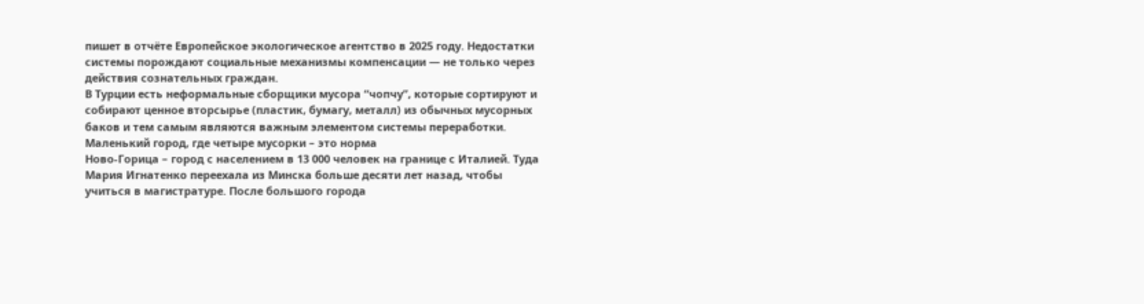пишет в отчёте Европейское экологическое агентство в 2025 году. Недостатки системы порождают социальные механизмы компенсации — не только через действия сознательных граждан.
В Турции есть неформальные сборщики мусора “чопчу”, которые сортируют и собирают ценное вторсырье (пластик, бумагу, металл) из обычных мусорных баков и тем самым являются важным элементом системы переработки.
Маленький город, где четыре мусорки – это норма
Ново-Горица – город с населением в 13 000 человек на границе с Италией. Туда Мария Игнатенко переехала из Минска больше десяти лет назад, чтобы учиться в магистратуре. После большого города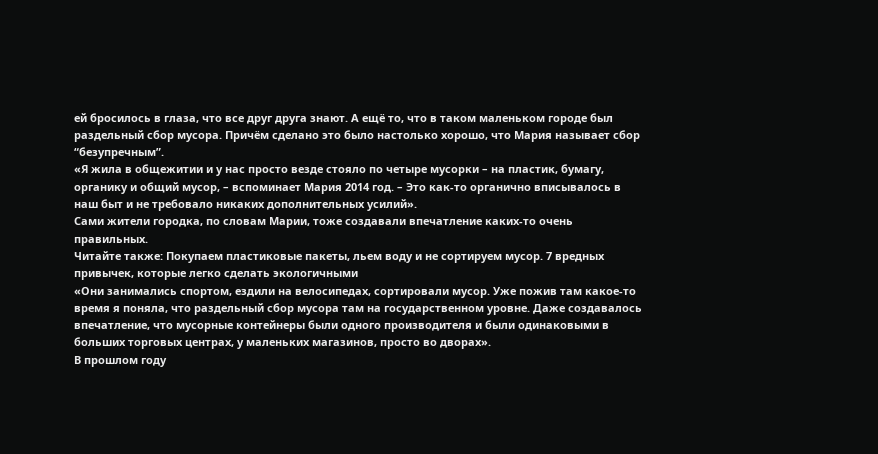ей бросилось в глаза, что все друг друга знают. А ещё то, что в таком маленьком городе был раздельный сбор мусора. Причём сделано это было настолько хорошо, что Мария называет сбор “безупречным”.
«Я жила в общежитии и у нас просто везде стояло по четыре мусорки – на пластик, бумагу, органику и общий мусор, – вспоминает Мария 2014 год. – Это как-то органично вписывалось в наш быт и не требовало никаких дополнительных усилий».
Сами жители городка, по словам Марии, тоже создавали впечатление каких-то очень правильных.
Читайте также: Покупаем пластиковые пакеты, льем воду и не сортируем мусор. 7 вредных привычек, которые легко сделать экологичными
«Они занимались спортом, ездили на велосипедах, сортировали мусор. Уже пожив там какое-то время я поняла, что раздельный сбор мусора там на государственном уровне. Даже создавалось впечатление, что мусорные контейнеры были одного производителя и были одинаковыми в больших торговых центрах, у маленьких магазинов, просто во дворах».
В прошлом году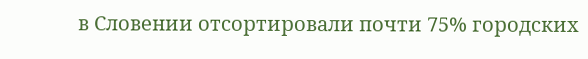в Словении отсортировали почти 75% городских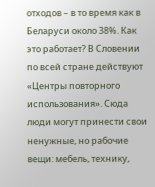отходов – в то время как в Беларуси около 38%. Как это работает? В Словении по всей стране действуют «Центры повторного использования». Сюда люди могут принести свои ненужные, но рабочие вещи: мебель, технику,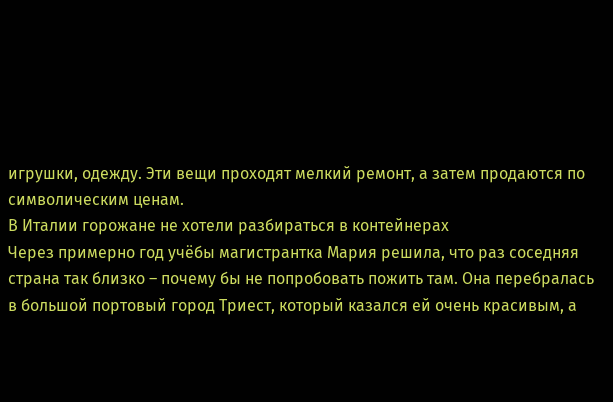игрушки, одежду. Эти вещи проходят мелкий ремонт, а затем продаются по символическим ценам.
В Италии горожане не хотели разбираться в контейнерах
Через примерно год учёбы магистрантка Мария решила, что раз соседняя страна так близко – почему бы не попробовать пожить там. Она перебралась в большой портовый город Триест, который казался ей очень красивым, а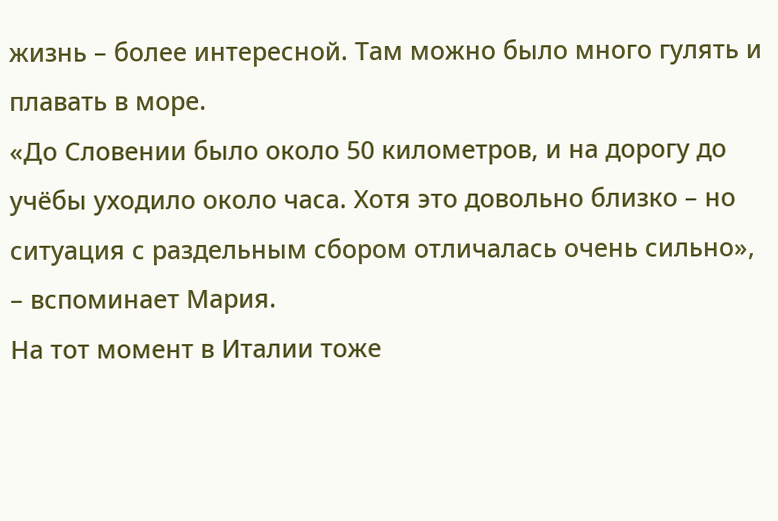жизнь – более интересной. Там можно было много гулять и плавать в море.
«До Словении было около 50 километров, и на дорогу до учёбы уходило около часа. Хотя это довольно близко – но ситуация с раздельным сбором отличалась очень сильно», – вспоминает Мария.
На тот момент в Италии тоже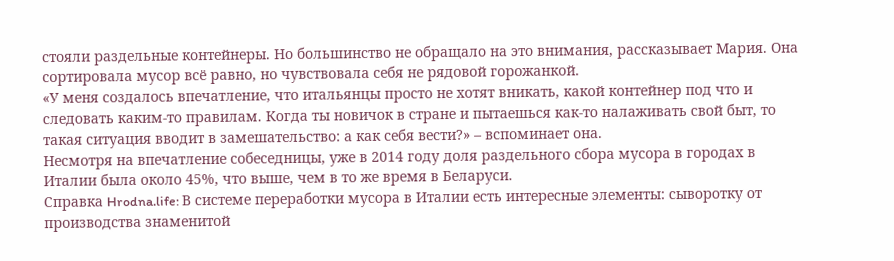стояли раздельные контейнеры. Но большинство не обращало на это внимания, рассказывает Мария. Она сортировала мусор всё равно, но чувствовала себя не рядовой горожанкой.
«У меня создалось впечатление, что итальянцы просто не хотят вникать, какой контейнер под что и следовать каким-то правилам. Когда ты новичок в стране и пытаешься как-то налаживать свой быт, то такая ситуация вводит в замешательство: а как себя вести?» – вспоминает она.
Несмотря на впечатление собеседницы, уже в 2014 году доля раздельного сбора мусора в городах в Италии была около 45%, что выше, чем в то же время в Беларуси.
Справка Hrodna.life: В системе переработки мусора в Италии есть интересные элементы: сыворотку от производства знаменитой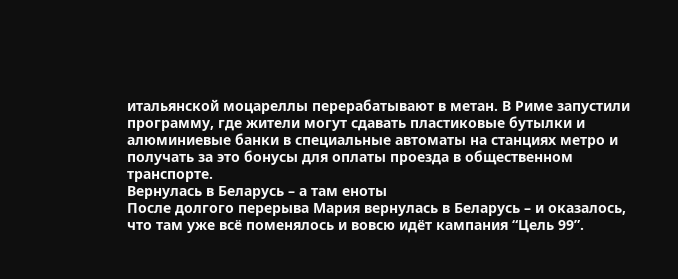итальянской моцареллы перерабатывают в метан. В Риме запустили программу, где жители могут сдавать пластиковые бутылки и алюминиевые банки в специальные автоматы на станциях метро и получать за это бонусы для оплаты проезда в общественном транспорте.
Вернулась в Беларусь – а там еноты
После долгого перерыва Мария вернулась в Беларусь – и оказалось, что там уже всё поменялось и вовсю идёт кампания “Цель 99”.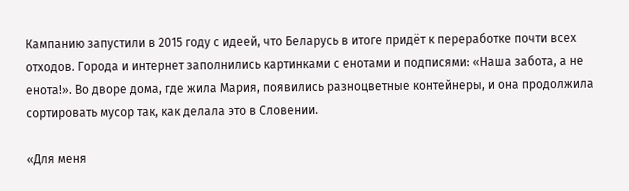Кампанию запустили в 2015 году с идеей, что Беларусь в итоге придёт к переработке почти всех отходов. Города и интернет заполнились картинками с енотами и подписями: «Наша забота, а не енота!». Во дворе дома, где жила Мария, появились разноцветные контейнеры, и она продолжила сортировать мусор так, как делала это в Словении.

«Для меня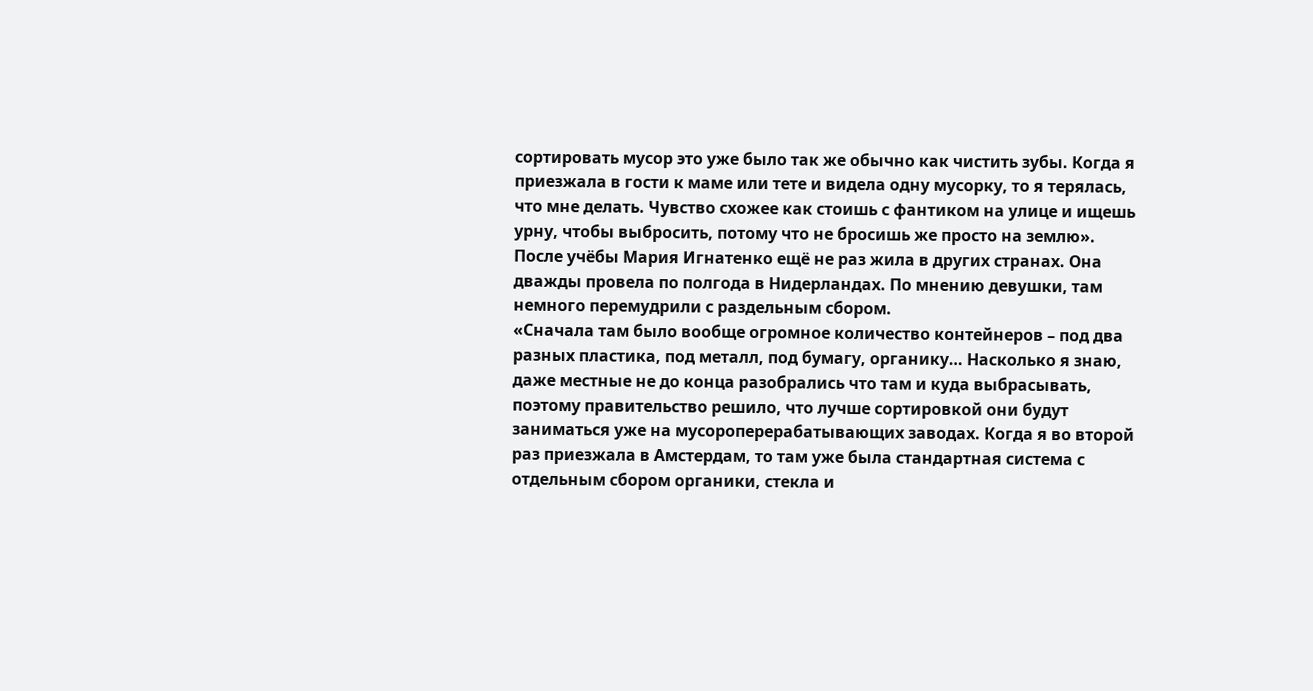сортировать мусор это уже было так же обычно как чистить зубы. Когда я приезжала в гости к маме или тете и видела одну мусорку, то я терялась, что мне делать. Чувство схожее как стоишь с фантиком на улице и ищешь урну, чтобы выбросить, потому что не бросишь же просто на землю».
После учёбы Мария Игнатенко ещё не раз жила в других странах. Она дважды провела по полгода в Нидерландах. По мнению девушки, там немного перемудрили с раздельным сбором.
«Сначала там было вообще огромное количество контейнеров – под два разных пластика, под металл, под бумагу, органику… Насколько я знаю, даже местные не до конца разобрались что там и куда выбрасывать, поэтому правительство решило, что лучше сортировкой они будут заниматься уже на мусороперерабатывающих заводах. Когда я во второй раз приезжала в Амстердам, то там уже была стандартная система с отдельным сбором органики, стекла и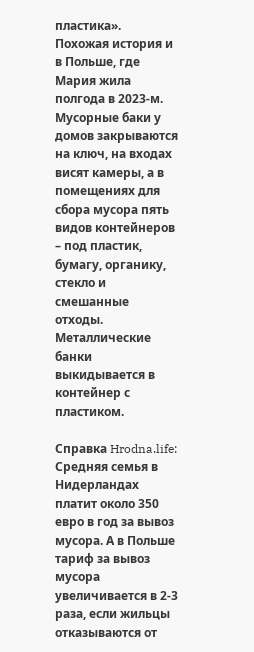пластика».
Похожая история и в Польше, где Мария жила полгода в 2023-м. Мусорные баки у домов закрываются на ключ, на входах висят камеры, а в помещениях для сбора мусора пять видов контейнеров – под пластик, бумагу, органику, стекло и смешанные отходы. Металлические банки выкидывается в контейнер с пластиком.

Справка Hrodna.life: Средняя семья в Нидерландах платит около 350 евро в год за вывоз мусора. А в Польше тариф за вывоз мусора увеличивается в 2-3 раза, если жильцы отказываются от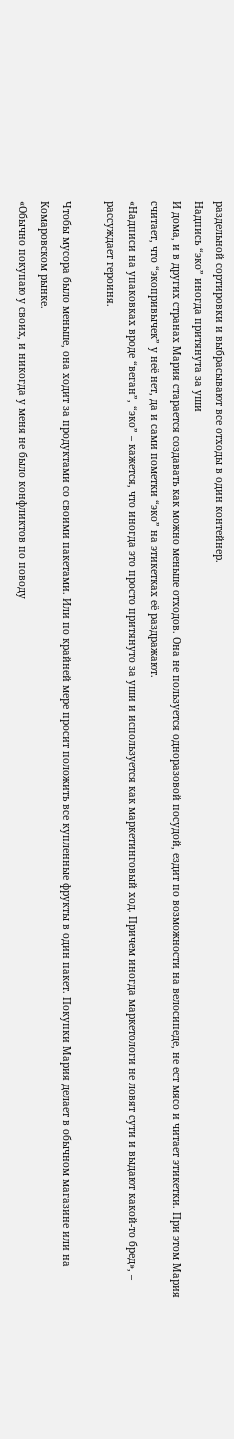раздельной сортировки и выбрасывают все отходы в один контейнер.
Надпись “эко” иногда притянута за уши
И дома, и в других странах Мария старается создавать как можно меньше отходов. Она не пользуется одноразовой посудой, ездит по возможности на велосипеде, не ест мясо и читает этикетки. При этом Мария считает, что “экопривычек” у неё нет, да и сами пометки “эко” на этикетках её раздражают.
«Надписи на упаковках вроде “веган”, “эко” – кажется, что иногда это просто притянуто за уши и используется как маркетинговый ход. Причем иногда маркетологи не ловят сути и выдают какой-то бред», – рассуждает героиня.

Чтобы мусора было меньше, она ходит за продуктами со своими пакетами. Или по крайней мере просит положить все купленные фрукты в один пакет. Покупки Мария делает в обычном магазине или на Комаровском рынке.
«Обычно покупаю у своих, и никогда у меня не было конфликтов по поводу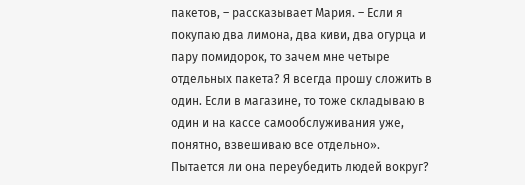пакетов, – рассказывает Мария. – Если я покупаю два лимона, два киви, два огурца и пару помидорок, то зачем мне четыре отдельных пакета? Я всегда прошу сложить в один. Если в магазине, то тоже складываю в один и на кассе самообслуживания уже, понятно, взвешиваю все отдельно».
Пытается ли она переубедить людей вокруг?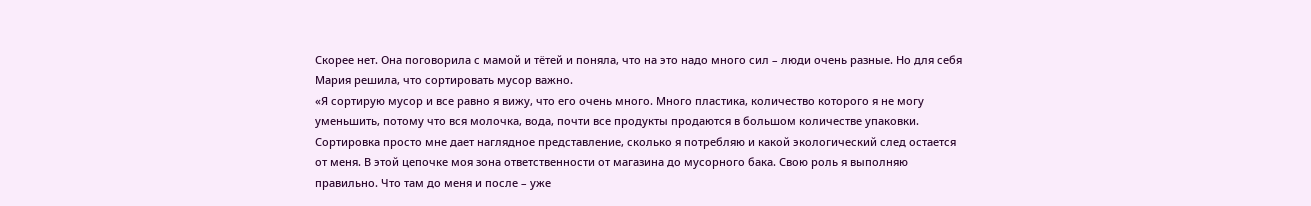Скорее нет. Она поговорила с мамой и тётей и поняла, что на это надо много сил – люди очень разные. Но для себя Мария решила, что сортировать мусор важно.
«Я сортирую мусор и все равно я вижу, что его очень много. Много пластика, количество которого я не могу уменьшить, потому что вся молочка, вода, почти все продукты продаются в большом количестве упаковки. Сортировка просто мне дает наглядное представление, сколько я потребляю и какой экологический след остается от меня. В этой цепочке моя зона ответственности от магазина до мусорного бака. Свою роль я выполняю правильно. Что там до меня и после – уже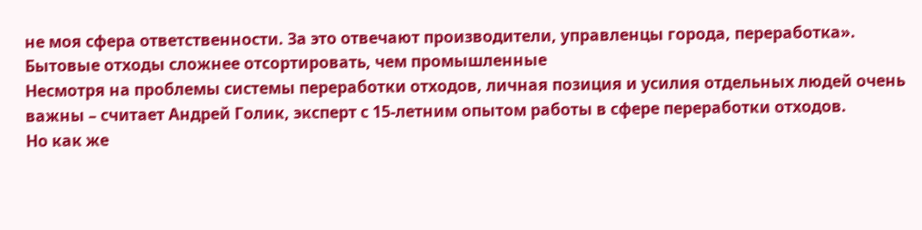не моя сфера ответственности. За это отвечают производители, управленцы города, переработка».
Бытовые отходы сложнее отсортировать, чем промышленные
Несмотря на проблемы системы переработки отходов, личная позиция и усилия отдельных людей очень важны – считает Андрей Голик, эксперт с 15-летним опытом работы в сфере переработки отходов.
Но как же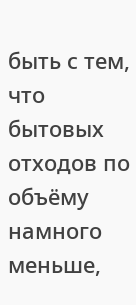быть с тем, что бытовых отходов по объёму намного меньше,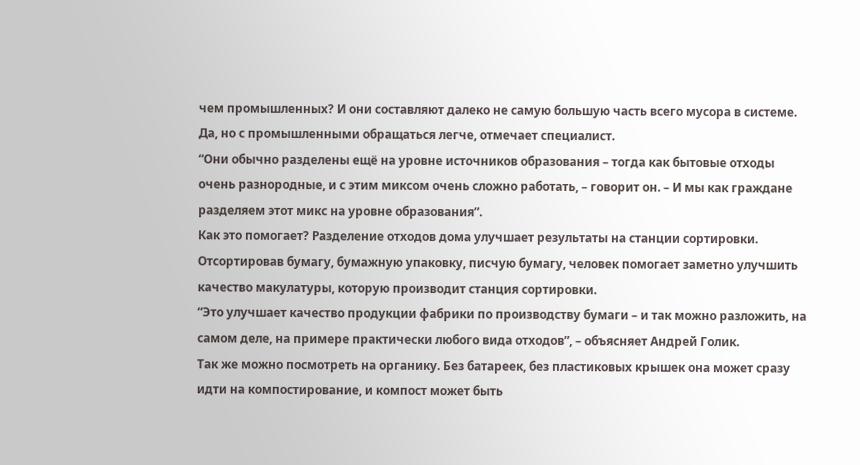чем промышленных? И они составляют далеко не самую большую часть всего мусора в системе. Да, но с промышленными обращаться легче, отмечает специалист.
“Они обычно разделены ещё на уровне источников образования – тогда как бытовые отходы очень разнородные, и с этим миксом очень сложно работать, – говорит он. – И мы как граждане разделяем этот микс на уровне образования”.
Как это помогает? Разделение отходов дома улучшает результаты на станции сортировки. Отсортировав бумагу, бумажную упаковку, писчую бумагу, человек помогает заметно улучшить качество макулатуры, которую производит станция сортировки.
“Это улучшает качество продукции фабрики по производству бумаги – и так можно разложить, на самом деле, на примере практически любого вида отходов”, – объясняет Андрей Голик.
Так же можно посмотреть на органику. Без батареек, без пластиковых крышек она может сразу идти на компостирование, и компост может быть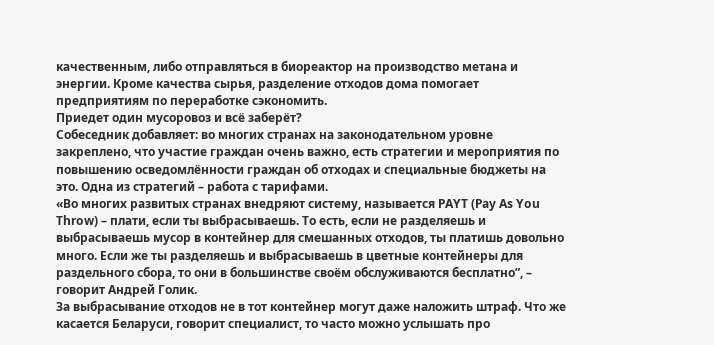качественным, либо отправляться в биореактор на производство метана и энергии. Кроме качества сырья, разделение отходов дома помогает предприятиям по переработке сэкономить.
Приедет один мусоровоз и всё заберёт?
Собеседник добавляет: во многих странах на законодательном уровне закреплено, что участие граждан очень важно, есть стратегии и мероприятия по повышению осведомлённости граждан об отходах и специальные бюджеты на это. Одна из стратегий – работа с тарифами.
«Во многих развитых странах внедряют систему, называется PAYT (Pay As You Throw) – плати, если ты выбрасываешь. То есть, если не разделяешь и выбрасываешь мусор в контейнер для смешанных отходов, ты платишь довольно много. Если же ты разделяешь и выбрасываешь в цветные контейнеры для раздельного сбора, то они в большинстве своём обслуживаются бесплатно”, – говорит Андрей Голик.
За выбрасывание отходов не в тот контейнер могут даже наложить штраф. Что же касается Беларуси, говорит специалист, то часто можно услышать про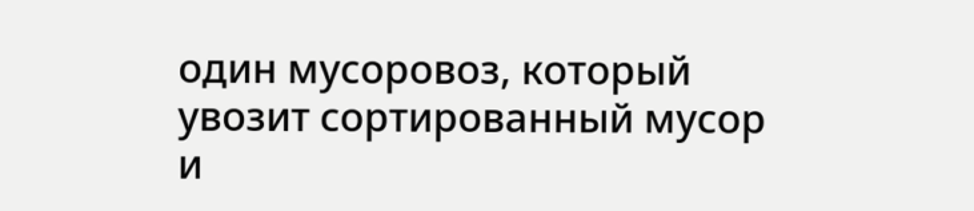один мусоровоз, который увозит сортированный мусор и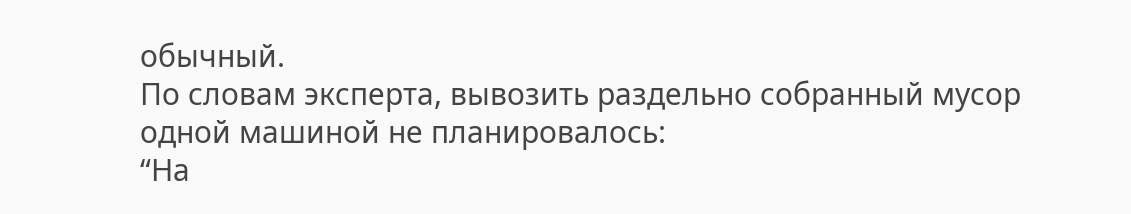обычный.
По словам эксперта, вывозить раздельно собранный мусор одной машиной не планировалось:
“На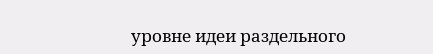уровне идеи раздельного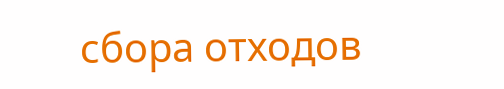сбора отходов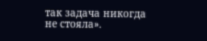так задача никогда не стояла».